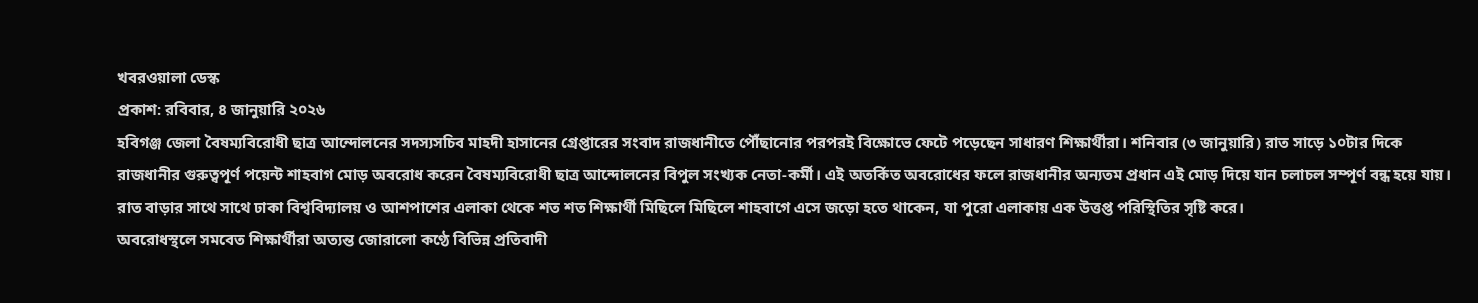খবরওয়ালা ডেস্ক
প্রকাশ: রবিবার, ৪ জানুয়ারি ২০২৬
হবিগঞ্জ জেলা বৈষম্যবিরোধী ছাত্র আন্দোলনের সদস্যসচিব মাহদী হাসানের গ্রেপ্তারের সংবাদ রাজধানীতে পৌঁছানোর পরপরই বিক্ষোভে ফেটে পড়েছেন সাধারণ শিক্ষার্থীরা। শনিবার (৩ জানুয়ারি) রাত সাড়ে ১০টার দিকে রাজধানীর গুরুত্বপূর্ণ পয়েন্ট শাহবাগ মোড় অবরোধ করেন বৈষম্যবিরোধী ছাত্র আন্দোলনের বিপুল সংখ্যক নেতা-কর্মী। এই অতর্কিত অবরোধের ফলে রাজধানীর অন্যতম প্রধান এই মোড় দিয়ে যান চলাচল সম্পূর্ণ বন্ধ হয়ে যায়। রাত বাড়ার সাথে সাথে ঢাকা বিশ্ববিদ্যালয় ও আশপাশের এলাকা থেকে শত শত শিক্ষার্থী মিছিলে মিছিলে শাহবাগে এসে জড়ো হতে থাকেন, যা পুরো এলাকায় এক উত্তপ্ত পরিস্থিতির সৃষ্টি করে।
অবরোধস্থলে সমবেত শিক্ষার্থীরা অত্যন্ত জোরালো কণ্ঠে বিভিন্ন প্রতিবাদী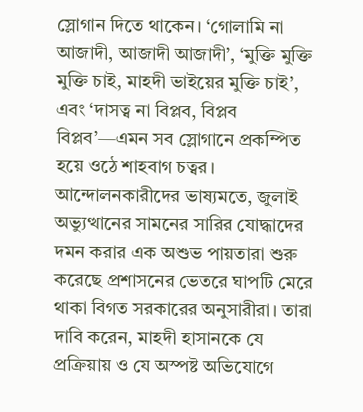স্লোগান দিতে থাকেন। ‘গোলামি না আজাদী, আজাদী আজাদী’, ‘মুক্তি মুক্তি মুক্তি চাই, মাহদী ভাইয়ের মুক্তি চাই’, এবং ‘দাসত্ব না বিপ্লব, বিপ্লব বিপ্লব’—এমন সব স্লোগানে প্রকম্পিত হয়ে ওঠে শাহবাগ চত্বর। আন্দোলনকারীদের ভাষ্যমতে, জুলাই অভ্যুত্থানের সামনের সারির যোদ্ধাদের দমন করার এক অশুভ পায়তারা শুরু করেছে প্রশাসনের ভেতরে ঘাপটি মেরে থাকা বিগত সরকারের অনুসারীরা। তারা দাবি করেন, মাহদী হাসানকে যে প্রক্রিয়ায় ও যে অস্পষ্ট অভিযোগে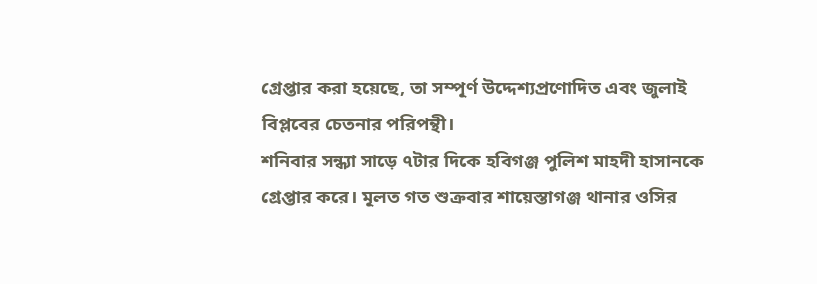গ্রেপ্তার করা হয়েছে, তা সম্পূর্ণ উদ্দেশ্যপ্রণোদিত এবং জুলাই বিপ্লবের চেতনার পরিপন্থী।
শনিবার সন্ধ্যা সাড়ে ৭টার দিকে হবিগঞ্জ পুলিশ মাহদী হাসানকে গ্রেপ্তার করে। মূলত গত শুক্রবার শায়েস্তাগঞ্জ থানার ওসির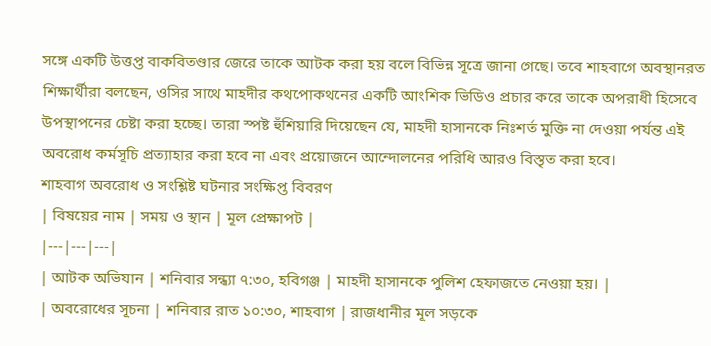সঙ্গে একটি উত্তপ্ত বাকবিতণ্ডার জেরে তাকে আটক করা হয় বলে বিভিন্ন সূত্রে জানা গেছে। তবে শাহবাগে অবস্থানরত শিক্ষার্থীরা বলছেন, ওসির সাথে মাহদীর কথপোকথনের একটি আংশিক ভিডিও প্রচার করে তাকে অপরাধী হিসেবে উপস্থাপনের চেষ্টা করা হচ্ছে। তারা স্পষ্ট হুঁশিয়ারি দিয়েছেন যে, মাহদী হাসানকে নিঃশর্ত মুক্তি না দেওয়া পর্যন্ত এই অবরোধ কর্মসূচি প্রত্যাহার করা হবে না এবং প্রয়োজনে আন্দোলনের পরিধি আরও বিস্তৃত করা হবে।
শাহবাগ অবরোধ ও সংশ্লিষ্ট ঘটনার সংক্ষিপ্ত বিবরণ
| বিষয়ের নাম | সময় ও স্থান | মূল প্রেক্ষাপট |
|---|---|---|
| আটক অভিযান | শনিবার সন্ধ্যা ৭:৩০, হবিগঞ্জ | মাহদী হাসানকে পুলিশ হেফাজতে নেওয়া হয়। |
| অবরোধের সূচনা | শনিবার রাত ১০:৩০, শাহবাগ | রাজধানীর মূল সড়কে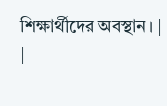শিক্ষার্থীদের অবস্থান। |
|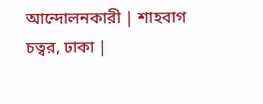আন্দোলনকারী | শাহবাগ চত্বর, ঢাকা |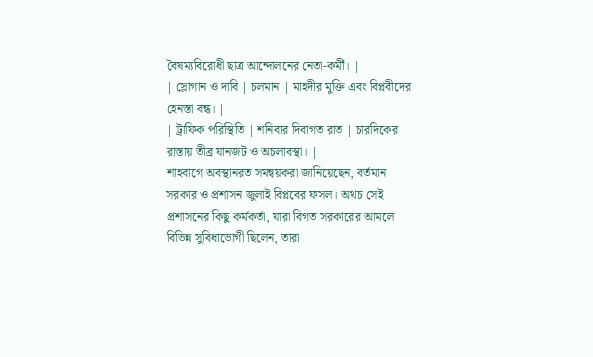বৈষম্যবিরোধী ছাত্র আন্দোলনের নেতা-কর্মী। |
| স্লোগান ও দাবি | চলমান | মাহদীর মুক্তি এবং বিপ্লবীদের হেনস্তা বন্ধ। |
| ট্রাফিক পরিস্থিতি | শনিবার দিবাগত রাত | চারদিকের রাস্তায় তীব্র যানজট ও অচলাবস্থা। |
শাহবাগে অবস্থানরত সমন্বয়করা জানিয়েছেন, বর্তমান সরকার ও প্রশাসন জুলাই বিপ্লবের ফসল। অথচ সেই প্রশাসনের কিছু কর্মকর্তা, যারা বিগত সরকারের আমলে বিভিন্ন সুবিধাভোগী ছিলেন, তারা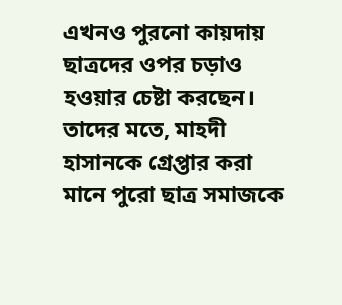এখনও পুরনো কায়দায় ছাত্রদের ওপর চড়াও হওয়ার চেষ্টা করছেন। তাদের মতে, মাহদী হাসানকে গ্রেপ্তার করা মানে পুরো ছাত্র সমাজকে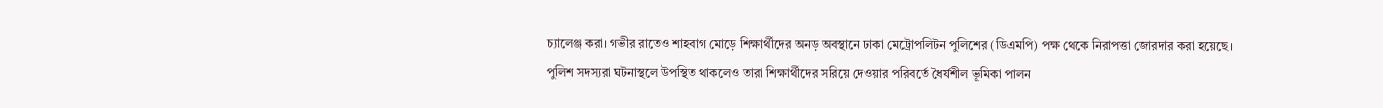চ্যালেঞ্জ করা। গভীর রাতেও শাহবাগ মোড়ে শিক্ষার্থীদের অনড় অবস্থানে ঢাকা মেট্রোপলিটন পুলিশের (ডিএমপি) পক্ষ থেকে নিরাপত্তা জোরদার করা হয়েছে। পুলিশ সদস্যরা ঘটনাস্থলে উপস্থিত থাকলেও তারা শিক্ষার্থীদের সরিয়ে দেওয়ার পরিবর্তে ধৈর্যশীল ভূমিকা পালন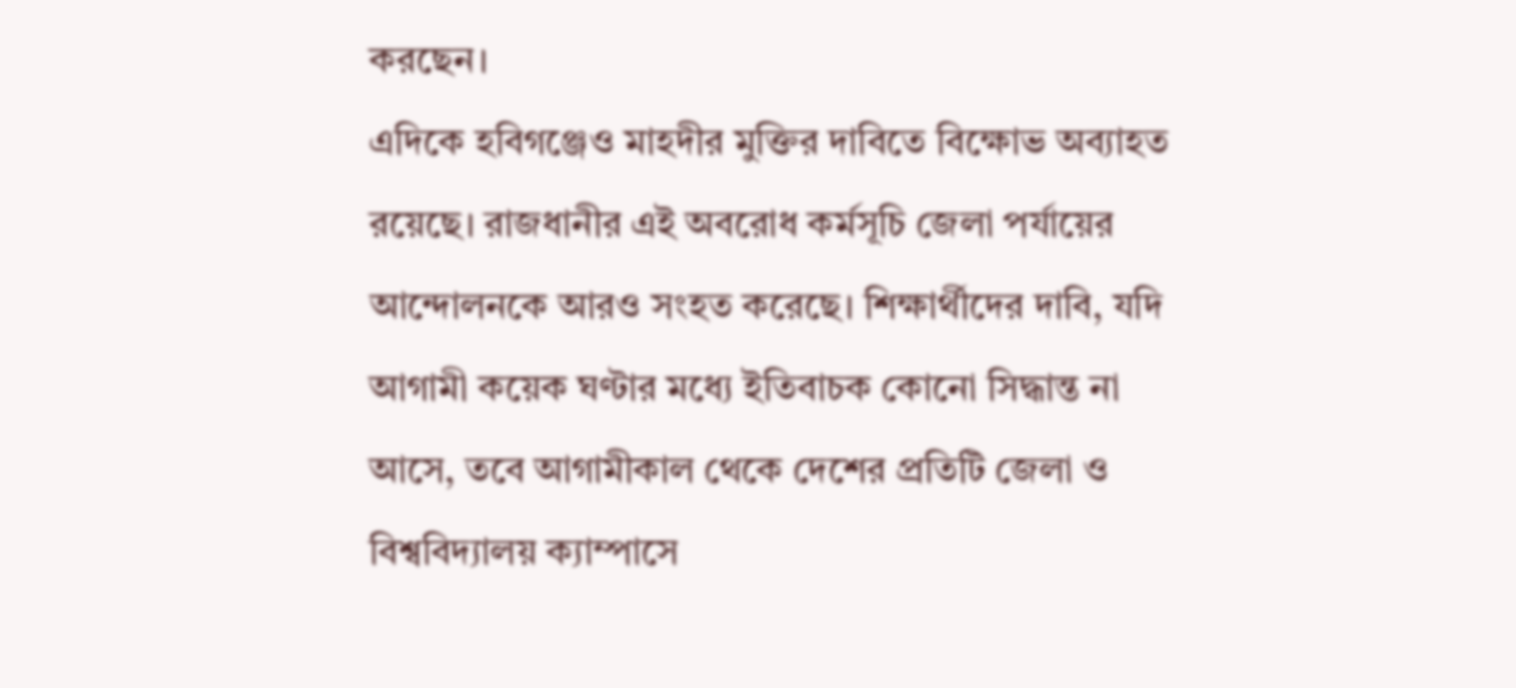করছেন।
এদিকে হবিগঞ্জেও মাহদীর মুক্তির দাবিতে বিক্ষোভ অব্যাহত রয়েছে। রাজধানীর এই অবরোধ কর্মসূচি জেলা পর্যায়ের আন্দোলনকে আরও সংহত করেছে। শিক্ষার্থীদের দাবি, যদি আগামী কয়েক ঘণ্টার মধ্যে ইতিবাচক কোনো সিদ্ধান্ত না আসে, তবে আগামীকাল থেকে দেশের প্রতিটি জেলা ও বিশ্ববিদ্যালয় ক্যাম্পাসে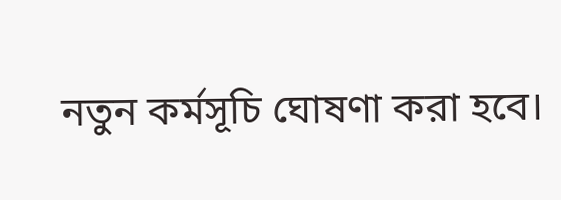নতুন কর্মসূচি ঘোষণা করা হবে।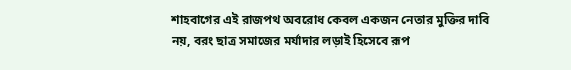শাহবাগের এই রাজপথ অবরোধ কেবল একজন নেতার মুক্তির দাবি নয়, বরং ছাত্র সমাজের মর্যাদার লড়াই হিসেবে রূপ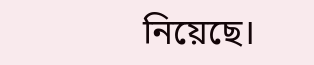নিয়েছে।